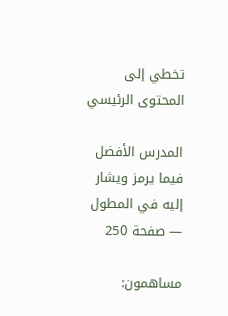تخطي إلى المحتوى الرئيسي

المدرس الأفضل فيما يرمز ويشار إليه في المطول — صفحة 250

مساهمون: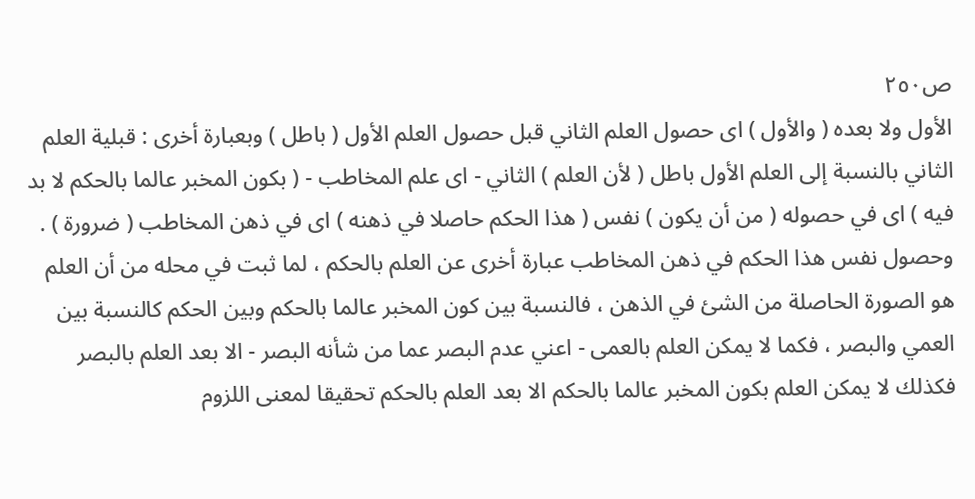ص٢٥٠
الأول ولا بعده ( والأول ) اى حصول العلم الثاني قبل حصول العلم الأول ( باطل ) وبعبارة أخرى : قبلية العلم الثاني بالنسبة إلى العلم الأول باطل ( لأن العلم ) الثاني - اى علم المخاطب - ( بكون المخبر عالما بالحكم لا بد فيه ) اى في حصوله ( من أن يكون ) نفس ( هذا الحكم حاصلا في ذهنه ) اى في ذهن المخاطب ( ضرورة ) . وحصول نفس هذا الحكم في ذهن المخاطب عبارة أخرى عن العلم بالحكم ، لما ثبت في محله من أن العلم هو الصورة الحاصلة من الشئ في الذهن ، فالنسبة بين كون المخبر عالما بالحكم وبين الحكم كالنسبة بين العمي والبصر ، فكما لا يمكن العلم بالعمى - اعني عدم البصر عما من شأنه البصر - الا بعد العلم بالبصر فكذلك لا يمكن العلم بكون المخبر عالما بالحكم الا بعد العلم بالحكم تحقيقا لمعنى اللزوم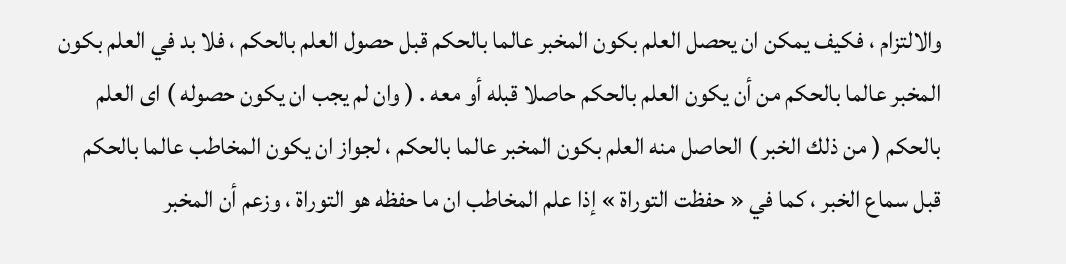والالتزام ، فكيف يمكن ان يحصل العلم بكون المخبر عالما بالحكم قبل حصول العلم بالحكم ، فلا بد في العلم بكون المخبر عالما بالحكم من أن يكون العلم بالحكم حاصلا قبله أو معه . ( وان لم يجب ان يكون حصوله ) اى العلم بالحكم ( من ذلك الخبر ) الحاصل منه العلم بكون المخبر عالما بالحكم ، لجواز ان يكون المخاطب عالما بالحكم قبل سماع الخبر ، كما في « حفظت التوراة » إذا علم المخاطب ان ما حفظه هو التوراة ، وزعم أن المخبر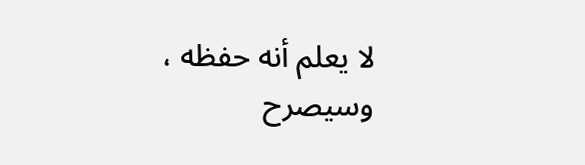لا يعلم أنه حفظه ، وسيصرح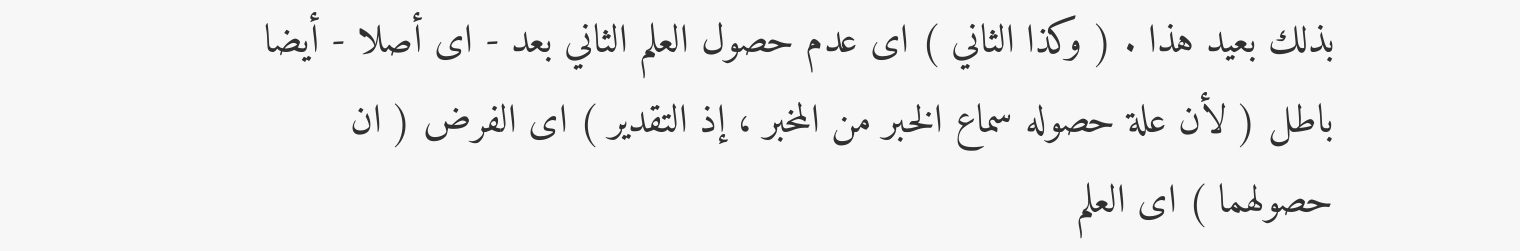بذلك بعيد هذا . ( وكذا الثاني ) اى عدم حصول العلم الثاني بعد - اى أصلا - أيضا باطل ( لأن علة حصوله سماع الخبر من المخبر ، إذ التقدير ) اى الفرض ( ان حصولهما ) اى العلم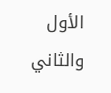الأول والثاني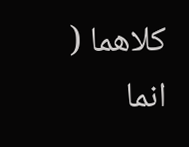كلاهما ( انما